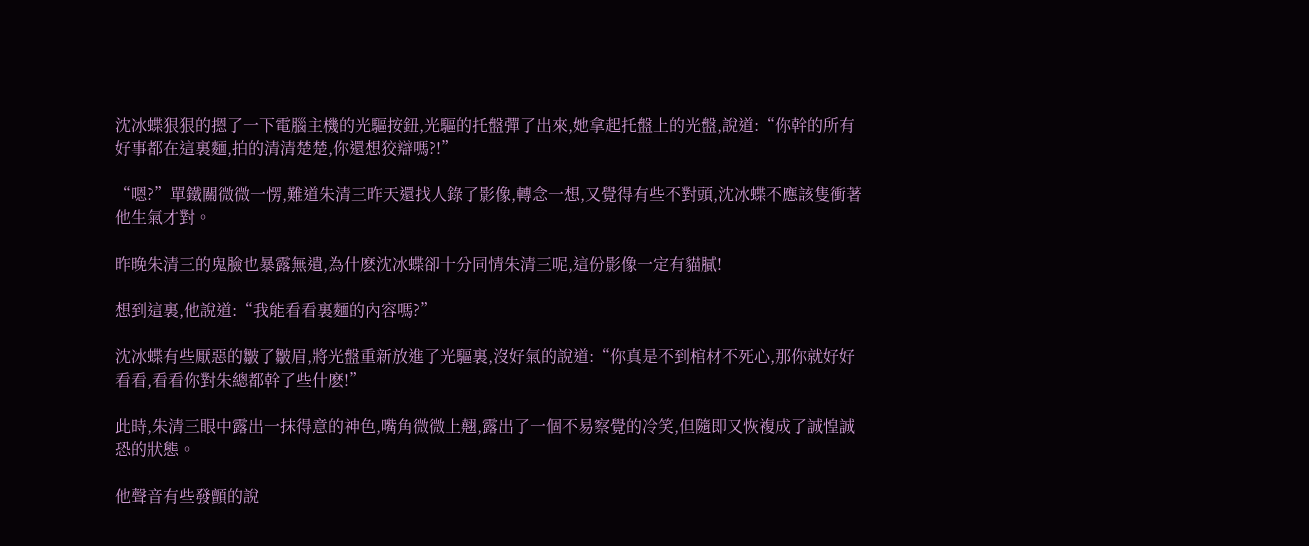沈冰蝶狠狠的摁了一下電腦主機的光驅按鈕,光驅的托盤彈了出來,她拿起托盤上的光盤,說道:“你幹的所有好事都在這裏麵,拍的清清楚楚,你還想狡辯嗎?!”

“嗯?”單鐵關微微一愣,難道朱清三昨天還找人錄了影像,轉念一想,又覺得有些不對頭,沈冰蝶不應該隻衝著他生氣才對。

昨晚朱清三的鬼臉也暴露無遺,為什麽沈冰蝶卻十分同情朱清三呢,這份影像一定有貓膩!

想到這裏,他說道:“我能看看裏麵的內容嗎?”

沈冰蝶有些厭惡的皺了皺眉,將光盤重新放進了光驅裏,沒好氣的說道:“你真是不到棺材不死心,那你就好好看看,看看你對朱總都幹了些什麽!”

此時,朱清三眼中露出一抹得意的神色,嘴角微微上翹,露出了一個不易察覺的冷笑,但隨即又恢複成了誠惶誠恐的狀態。

他聲音有些發顫的說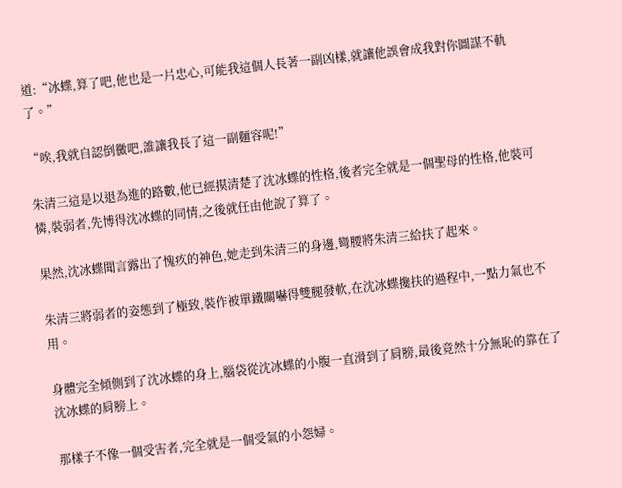道:“冰蝶,算了吧,他也是一片忠心,可能我這個人長著一副凶樣,就讓他誤會成我對你圖謀不軌了。”

“唉,我就自認倒黴吧,誰讓我長了這一副麵容呢!”

朱清三這是以退為進的路數,他已經摸清楚了沈冰蝶的性格,後者完全就是一個聖母的性格,他裝可憐,裝弱者,先博得沈冰蝶的同情,之後就任由他說了算了。

果然,沈冰蝶聞言露出了愧疚的神色,她走到朱清三的身邊,彎腰將朱清三給扶了起來。

朱清三將弱者的姿態到了極致,裝作被單鐵關嚇得雙腿發軟,在沈冰蝶攙扶的過程中,一點力氣也不用。

身體完全傾側到了沈冰蝶的身上,腦袋從沈冰蝶的小腹一直滑到了肩膀,最後竟然十分無恥的靠在了沈冰蝶的肩膀上。

那樣子不像一個受害者,完全就是一個受氣的小怨婦。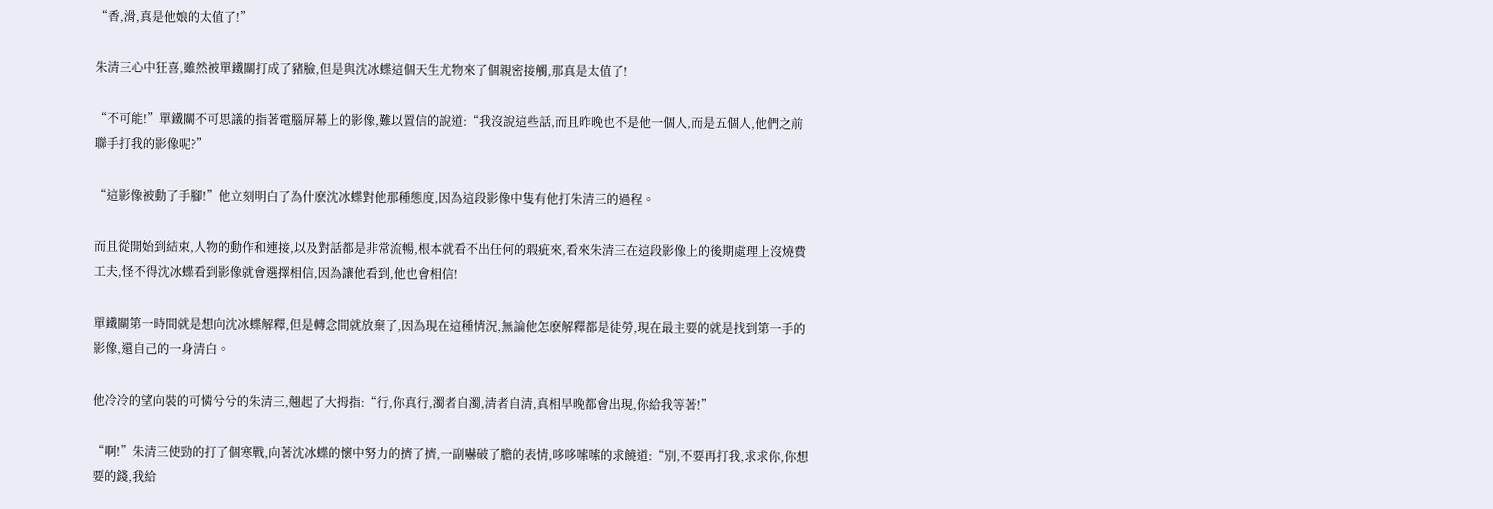“香,滑,真是他娘的太值了!”

朱清三心中狂喜,雖然被單鐵關打成了豬臉,但是與沈冰蝶這個天生尤物來了個親密接觸,那真是太值了!

“不可能!”單鐵關不可思議的指著電腦屏幕上的影像,難以置信的說道:“我沒說這些話,而且昨晚也不是他一個人,而是五個人,他們之前聯手打我的影像呢?”

“這影像被動了手腳!”他立刻明白了為什麽沈冰蝶對他那種態度,因為這段影像中隻有他打朱清三的過程。

而且從開始到結束,人物的動作和連接,以及對話都是非常流暢,根本就看不出任何的瑕疵來,看來朱清三在這段影像上的後期處理上沒燒費工夫,怪不得沈冰蝶看到影像就會選擇相信,因為讓他看到,他也會相信!

單鐵關第一時間就是想向沈冰蝶解釋,但是轉念間就放棄了,因為現在這種情況,無論他怎麽解釋都是徒勞,現在最主要的就是找到第一手的影像,還自己的一身清白。

他冷冷的望向裝的可憐兮兮的朱清三,翹起了大拇指:“行,你真行,濁者自濁,清者自清,真相早晚都會出現,你給我等著!”

“啊!”朱清三使勁的打了個寒戰,向著沈冰蝶的懷中努力的擠了擠,一副嚇破了膽的表情,哆哆嗦嗦的求饒道:“別,不要再打我,求求你,你想要的錢,我給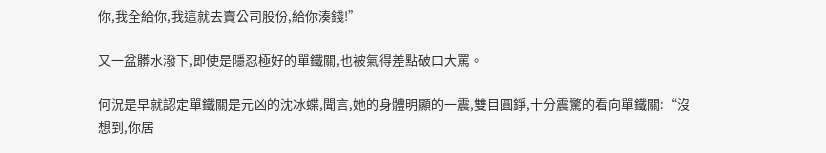你,我全給你,我這就去賣公司股份,給你湊錢!”

又一盆髒水潑下,即使是隱忍極好的單鐵關,也被氣得差點破口大罵。

何況是早就認定單鐵關是元凶的沈冰蝶,聞言,她的身體明顯的一震,雙目圓錚,十分震驚的看向單鐵關:“沒想到,你居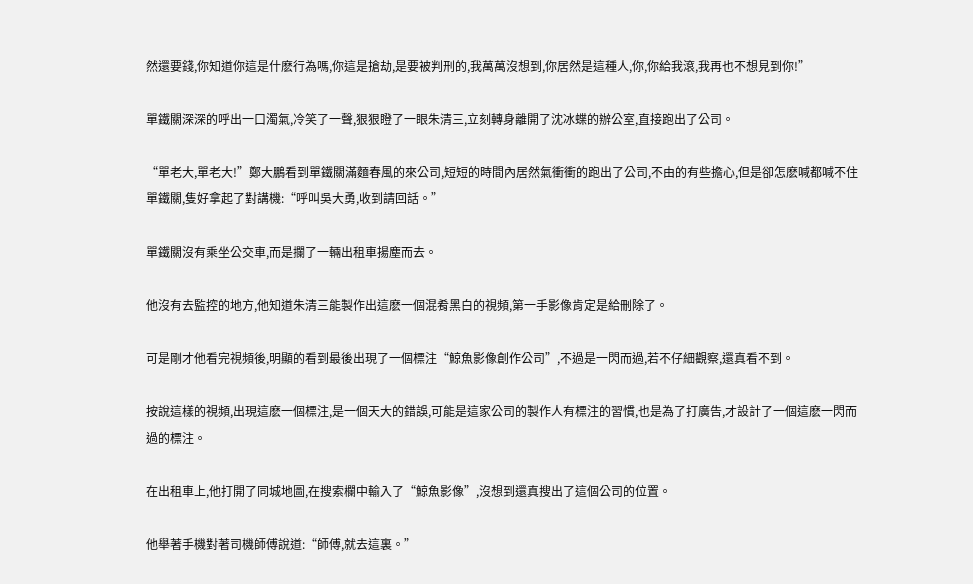然還要錢,你知道你這是什麽行為嗎,你這是搶劫,是要被判刑的,我萬萬沒想到,你居然是這種人,你,你給我滾,我再也不想見到你!”

單鐵關深深的呼出一口濁氣,冷笑了一聲,狠狠瞪了一眼朱清三,立刻轉身離開了沈冰蝶的辦公室,直接跑出了公司。

“單老大,單老大!”鄭大鵬看到單鐵關滿麵春風的來公司,短短的時間內居然氣衝衝的跑出了公司,不由的有些擔心,但是卻怎麽喊都喊不住單鐵關,隻好拿起了對講機:“呼叫吳大勇,收到請回話。”

單鐵關沒有乘坐公交車,而是攔了一輛出租車揚塵而去。

他沒有去監控的地方,他知道朱清三能製作出這麽一個混肴黑白的視頻,第一手影像肯定是給刪除了。

可是剛才他看完視頻後,明顯的看到最後出現了一個標注“鯨魚影像創作公司”,不過是一閃而過,若不仔細觀察,還真看不到。

按說這樣的視頻,出現這麽一個標注,是一個天大的錯誤,可能是這家公司的製作人有標注的習慣,也是為了打廣告,才設計了一個這麽一閃而過的標注。

在出租車上,他打開了同城地圖,在搜索欄中輸入了“鯨魚影像”,沒想到還真搜出了這個公司的位置。

他舉著手機對著司機師傅說道:“師傅,就去這裏。”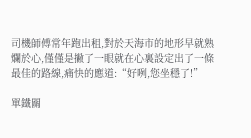司機師傅常年跑出租,對於天海市的地形早就熟爛於心,僅僅是撇了一眼就在心裏設定出了一條最佳的路線,痛快的應道:“好咧,您坐穩了!”

單鐵關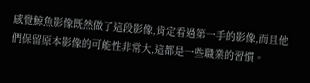感覺鯨魚影像既然做了這段影像,肯定看過第一手的影像,而且他們保留原本影像的可能性非常大,這都是一些職業的習慣。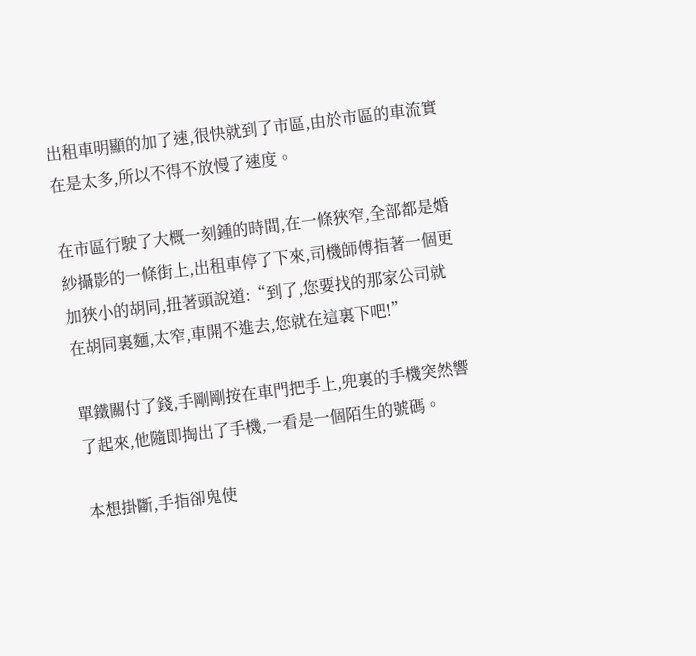出租車明顯的加了速,很快就到了市區,由於市區的車流實在是太多,所以不得不放慢了速度。

在市區行駛了大概一刻鍾的時間,在一條狹窄,全部都是婚紗攝影的一條街上,出租車停了下來,司機師傅指著一個更加狹小的胡同,扭著頭說道:“到了,您要找的那家公司就在胡同裏麵,太窄,車開不進去,您就在這裏下吧!”

單鐵關付了錢,手剛剛按在車門把手上,兜裏的手機突然響了起來,他隨即掏出了手機,一看是一個陌生的號碼。

本想掛斷,手指卻鬼使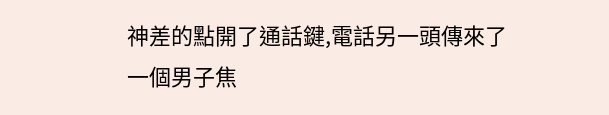神差的點開了通話鍵,電話另一頭傳來了一個男子焦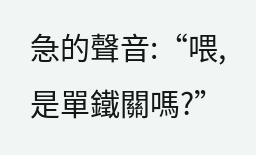急的聲音:“喂,是單鐵關嗎?”